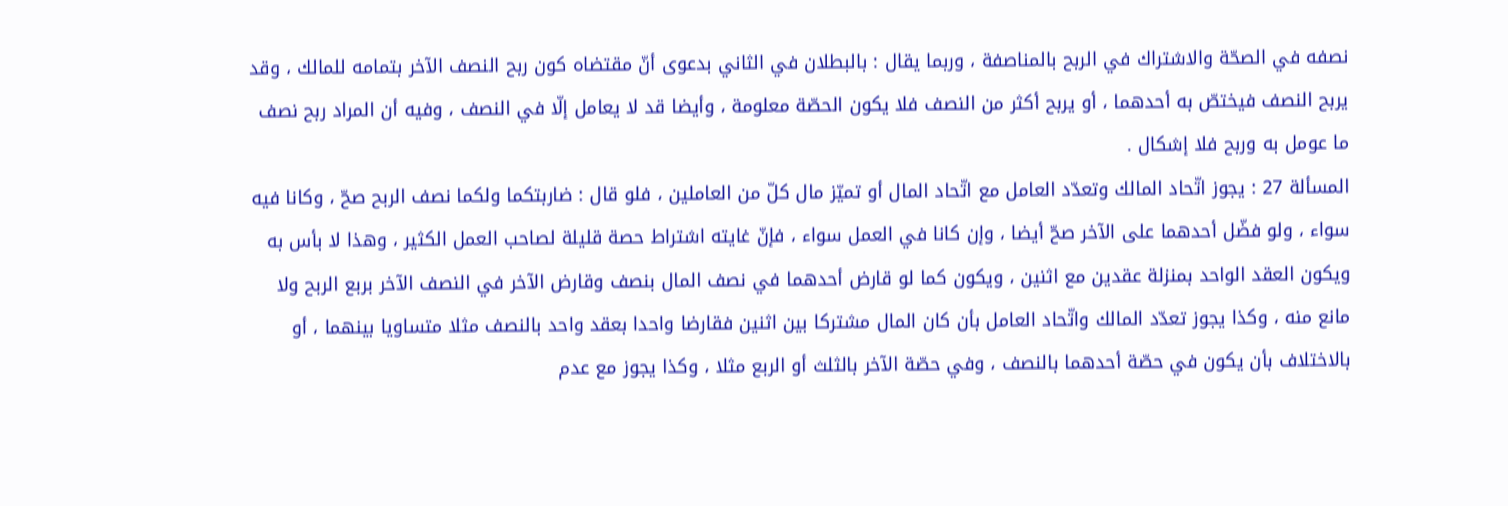نصفه في الصحّة والاشتراك في الربح بالمناصفة ، وربما يقال : بالبطلان في الثاني بدعوى أنّ مقتضاه كون ربح النصف الآخر بتمامه للمالك ، وقد يربح النصف فيختصّ به أحدهما ، أو يربح أكثر من النصف فلا يكون الحصّة معلومة ، وأيضا قد لا يعامل إلّا في النصف ، وفيه أن المراد ربح نصف ما عومل به وربح فلا إشكال .
المسألة 27 : يجوز اتّحاد المالك وتعدّد العامل مع اتّحاد المال أو تميّز مال كلّ من العاملين ، فلو قال : ضاربتكما ولكما نصف الربح صحّ ، وكانا فيه سواء ، ولو فضّل أحدهما على الآخر صحّ أيضا ، وإن كانا في العمل سواء ، فإنّ غايته اشتراط حصة قليلة لصاحب العمل الكثير ، وهذا لا بأس به ويكون العقد الواحد بمنزلة عقدين مع اثنين ، ويكون كما لو قارض أحدهما في نصف المال بنصف وقارض الآخر في النصف الآخر بربع الربح ولا مانع منه ، وكذا يجوز تعدّد المالك واتّحاد العامل بأن كان المال مشتركا بين اثنين فقارضا واحدا بعقد واحد بالنصف مثلا متساويا بينهما ، أو بالاختلاف بأن يكون في حصّة أحدهما بالنصف ، وفي حصّة الآخر بالثلث أو الربع مثلا ، وكذا يجوز مع عدم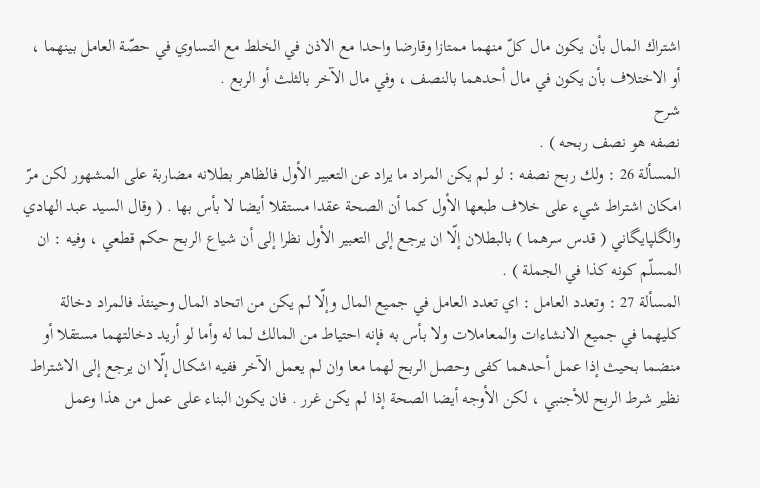اشتراك المال بأن يكون مال كلّ منهما ممتازا وقارضا واحدا مع الاذن في الخلط مع التساوي في حصّة العامل بينهما ، أو الاختلاف بأن يكون في مال أحدهما بالنصف ، وفي مال الآخر بالثلث أو الربع .
شرح
نصفه هو نصف ربحه ) .
المسألة 26 : ولك ربح نصفه : لو لم يكن المراد ما يراد عن التعبير الأول فالظاهر بطلانه مضاربة على المشهور لكن مرّ امكان اشتراط شيء على خلاف طبعها الأول كما أن الصحة عقدا مستقلا أيضا لا بأس بها . ( وقال السيد عبد الهادي والگلپايگاني ( قدس سرهما ) بالبطلان إلّا ان يرجع إلى التعبير الأول نظرا إلى أن شياع الربح حكم قطعي ، وفيه : ان المسلّم كونه كذا في الجملة ) .
المسألة 27 : وتعدد العامل : اي تعدد العامل في جميع المال وإلّا لم يكن من اتحاد المال وحينئذ فالمراد دخالة كليهما في جميع الانشاءات والمعاملات ولا بأس به فإنه احتياط من المالك لما له وأما لو أريد دخالتهما مستقلا أو منضما بحيث إذا عمل أحدهما كفى وحصل الربح لهما معا وان لم يعمل الآخر ففيه اشكال إلّا ان يرجع إلى الاشتراط نظير شرط الربح للأجنبي ، لكن الأوجه أيضا الصحة إذا لم يكن غرر . فان يكون البناء على عمل من هذا وعمل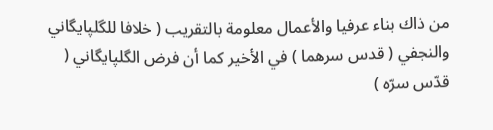من ذاك بناء عرفيا والأعمال معلومة بالتقريب ( خلافا للگلپايگاني والنجفي ( قدس سرهما ) في الأخير كما أن فرض الگلپايگاني ( قدّس سرّه )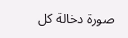صورة دخالة كل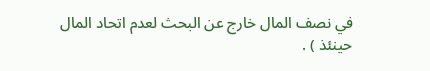في نصف المال خارج عن البحث لعدم اتحاد المال حينئذ ) .